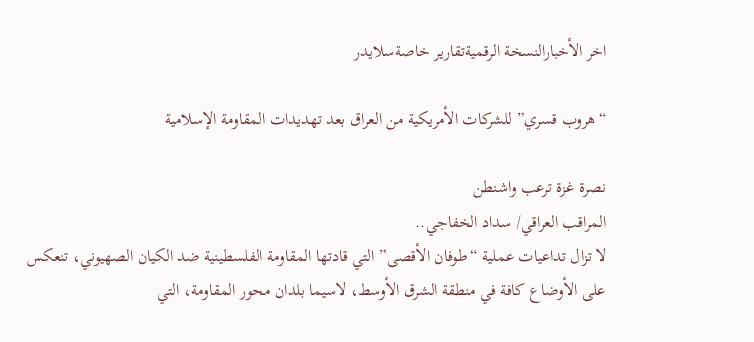اخر الأخبارالنسخة الرقميةتقارير خاصةسلايدر

“هروب قسري” للشركات الأمريكية من العراق بعد تهديدات المقاومة الإسلامية

نصرة غزة ترعب واشنطن
المراقب العراقي/ سداد الخفاجي..
لا تزال تداعيات عملية “طوفان الأقصى” التي قادتها المقاومة الفلسطينية ضد الكيان الصهيوني، تنعكس على الأوضاع كافة في منطقة الشرق الأوسط، لاسيما بلدان محور المقاومة، التي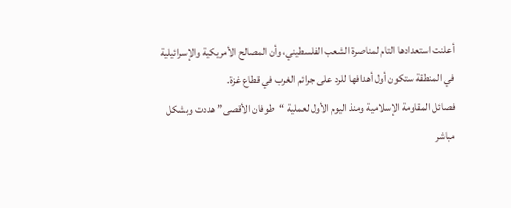أعلنت استعدادها التام لمناصرة الشعب الفلسطيني، وأن المصالح الأمريكية والإسرائيلية في المنطقة ستكون أول أهدافها للرد على جرائم الغرب في قطاع غزة.
فصائل المقاومة الإسلامية ومنذ اليوم الأول لعملية “طوفان الأقصى” هددت وبشكل مباشر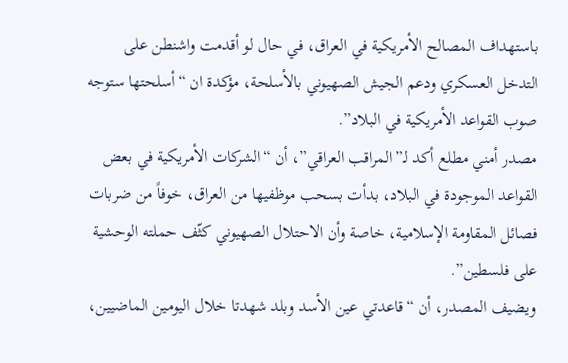باستهداف المصالح الأمريكية في العراق، في حال لو أقدمت واشنطن على التدخل العسكري ودعم الجيش الصهيوني بالأسلحة، مؤكدة ان “أسلحتها ستوجه صوب القواعد الأمريكية في البلاد”.
مصدر أمني مطلع أكد لـ”المراقب العراقي”، أن “الشركات الأمريكية في بعض القواعد الموجودة في البلاد، بدأت بسحب موظفيها من العراق، خوفاً من ضربات فصائل المقاومة الإسلامية، خاصة وأن الاحتلال الصهيوني كثّف حملته الوحشية على فلسطين”.
ويضيف المصدر، أن “قاعدتي عين الأسد وبلد شهدتا خلال اليومين الماضيين،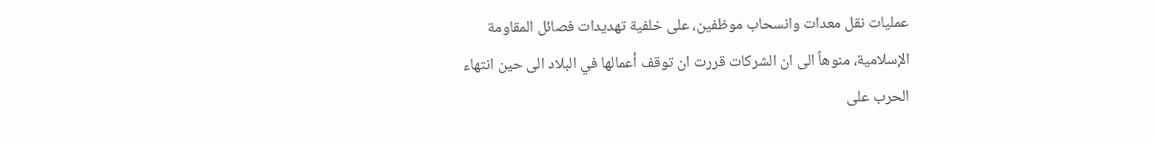عمليات نقل معدات وانسحاب موظفين، على خلفية تهديدات فصائل المقاومة الإسلامية، منوهاً الى ان الشركات قررت ان توقف أعمالها في البلاد الى حين انتهاء الحرب على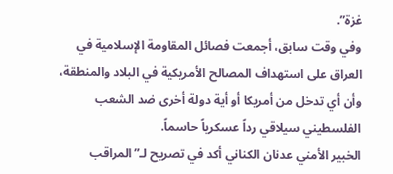غزة”.
وفي وقت سابق، أجمعت فصائل المقاومة الإسلامية في العراق على استهداف المصالح الأمريكية في البلاد والمنطقة، وأن أي تدخل من أمريكا أو أية دولة أخرى ضد الشعب الفلسطيني سيلاقي رداً عسكرياً حاسماً.
الخبير الأمني عدنان الكناني أكد في تصريح لـ”المراقب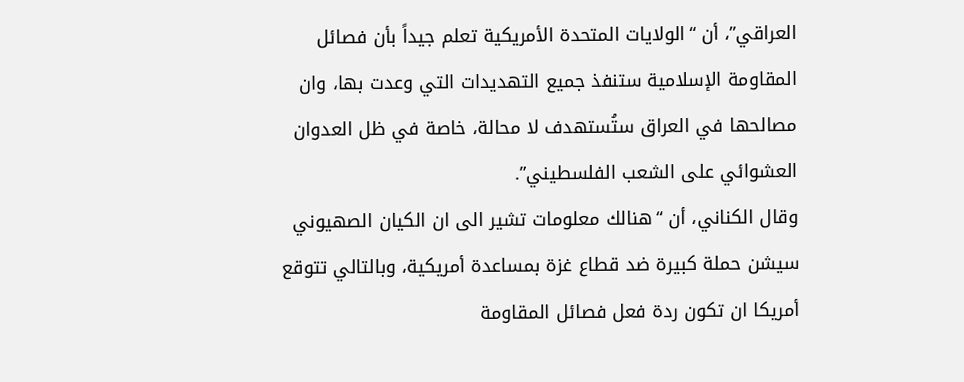العراقي”، أن “الولايات المتحدة الأمريكية تعلم جيداً بأن فصائل المقاومة الإسلامية ستنفذ جميع التهديدات التي وعدت بها، وان مصالحها في العراق ستُستهدف لا محالة، خاصة في ظل العدوان العشوائي على الشعب الفلسطيني”.
وقال الكناني، أن “هنالك معلومات تشير الى ان الكيان الصهيوني سيشن حملة كبيرة ضد قطاع غزة بمساعدة أمريكية، وبالتالي تتوقع أمريكا ان تكون ردة فعل فصائل المقاومة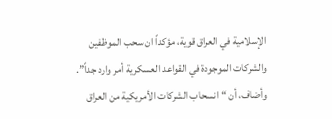الإسلامية في العراق قوية، مؤكداً ان سحب الموظفين والشركات الموجودة في القواعد العسكرية أمر وارد جداً”.
وأضاف، أن “انسحاب الشركات الأمريكية من العراق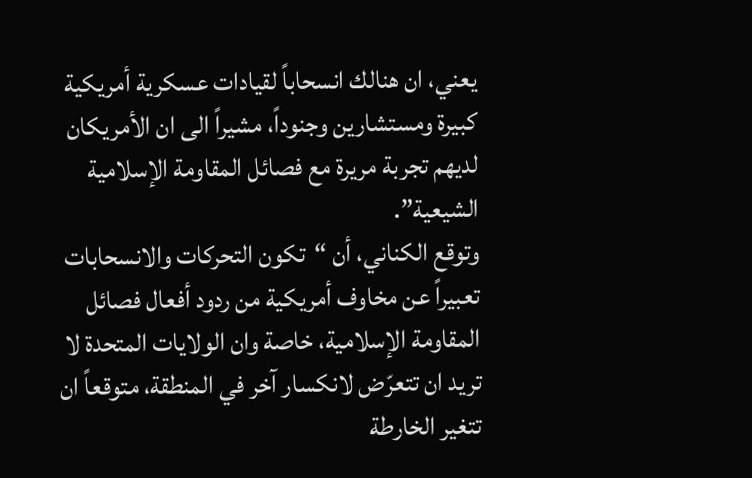يعني، ان هنالك انسحاباً لقيادات عسكرية أمريكية كبيرة ومستشارين وجنوداً، مشيراً الى ان الأمريكان لديهم تجربة مريرة مع فصائل المقاومة الإسلامية الشيعية”.
وتوقع الكناني، أن “تكون التحركات والانسحابات تعبيراً عن مخاوف أمريكية من ردود أفعال فصائل المقاومة الإسلامية، خاصة وان الولايات المتحدة لا تريد ان تتعرّض لانكسار آخر في المنطقة، متوقعاً ان تتغير الخارطة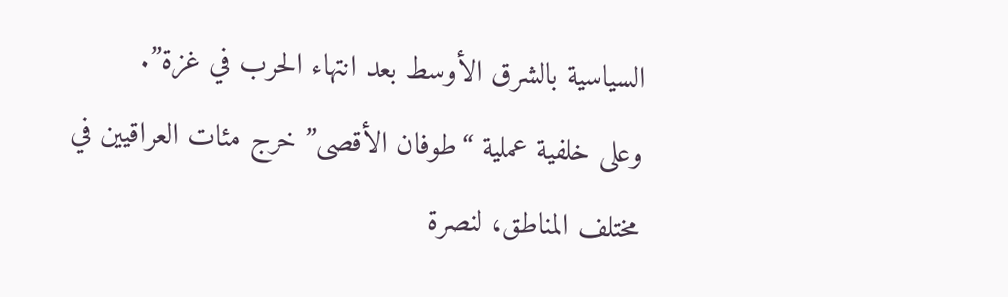السياسية بالشرق الأوسط بعد انتهاء الحرب في غزة”.
وعلى خلفية عملية “طوفان الأقصى” خرج مئات العراقيين في مختلف المناطق، لنصرة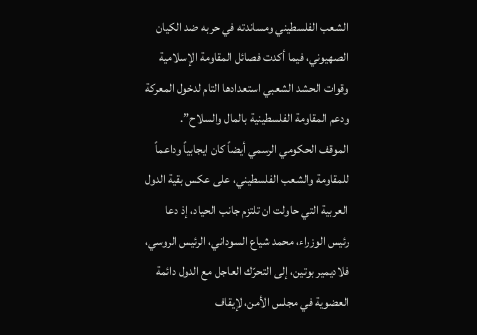الشعب الفلسطيني ومساندته في حربه ضد الكيان الصهيوني، فيما أكدت فصائل المقاومة الإسلامية وقوات الحشد الشعبي استعدادها التام لدخول المعركة ودعم المقاومة الفلسطينية بالمال والسلاح”.
الموقف الحكومي الرسمي أيضاً كان ايجابياً وداعماً للمقاومة والشعب الفلسطيني، على عكس بقية الدول العربية التي حاولت ان تلتزم جانب الحياد، إذ دعا رئيس الوزراء، محمد شياع السوداني، الرئيس الروسي، فلاديمير بوتين، إلى التحرّك العاجل مع الدول دائمة العضوية في مجلس الأمن، لإيقاف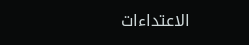الاعتداءات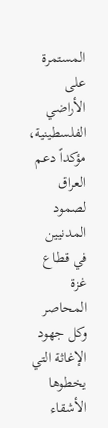المستمرة على الأراضي الفلسطينية، مؤكداً دعم العراق لصمود المدنيين في قطاع غزة المحاصر وكل جهود الإغاثة التي يخطوها الأشقاء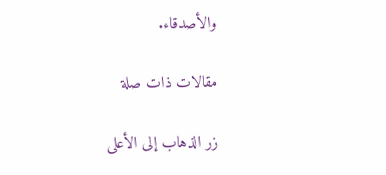والأصدقاء.

مقالات ذات صلة

زر الذهاب إلى الأعلى